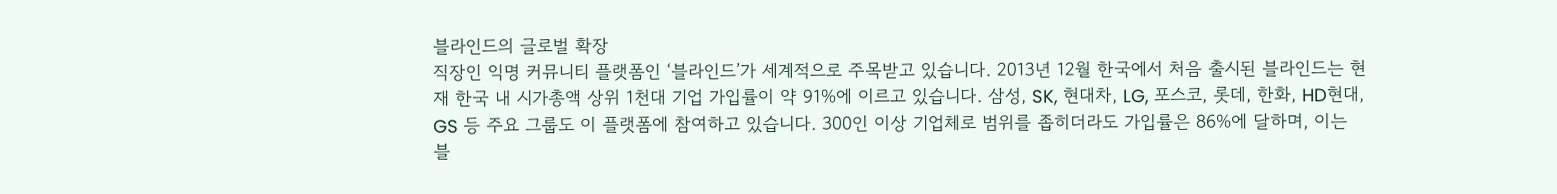블라인드의 글로벌 확장
직장인 익명 커뮤니티 플랫폼인 ‘블라인드’가 세계적으로 주목받고 있습니다. 2013년 12월 한국에서 처음 출시된 블라인드는 현재 한국 내 시가총액 상위 1천대 기업 가입률이 약 91%에 이르고 있습니다. 삼성, SK, 현대차, LG, 포스코, 롯데, 한화, HD현대, GS 등 주요 그룹도 이 플랫폼에 참여하고 있습니다. 300인 이상 기업체로 범위를 좁히더라도 가입률은 86%에 달하며, 이는 블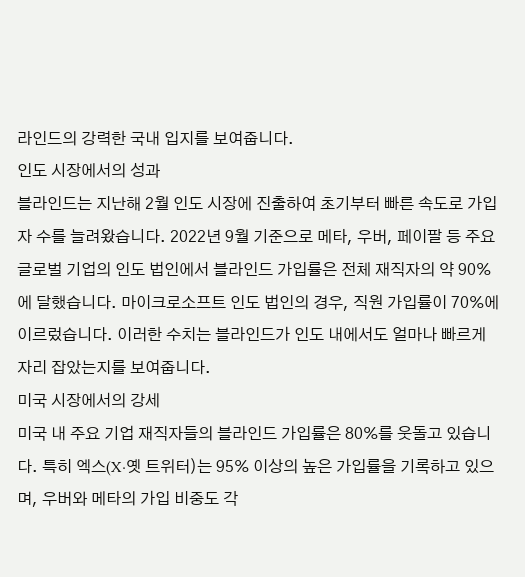라인드의 강력한 국내 입지를 보여줍니다.
인도 시장에서의 성과
블라인드는 지난해 2월 인도 시장에 진출하여 초기부터 빠른 속도로 가입자 수를 늘려왔습니다. 2022년 9월 기준으로 메타, 우버, 페이팔 등 주요 글로벌 기업의 인도 법인에서 블라인드 가입률은 전체 재직자의 약 90%에 달했습니다. 마이크로소프트 인도 법인의 경우, 직원 가입률이 70%에 이르렀습니다. 이러한 수치는 블라인드가 인도 내에서도 얼마나 빠르게 자리 잡았는지를 보여줍니다.
미국 시장에서의 강세
미국 내 주요 기업 재직자들의 블라인드 가입률은 80%를 웃돌고 있습니다. 특히 엑스(X·옛 트위터)는 95% 이상의 높은 가입률을 기록하고 있으며, 우버와 메타의 가입 비중도 각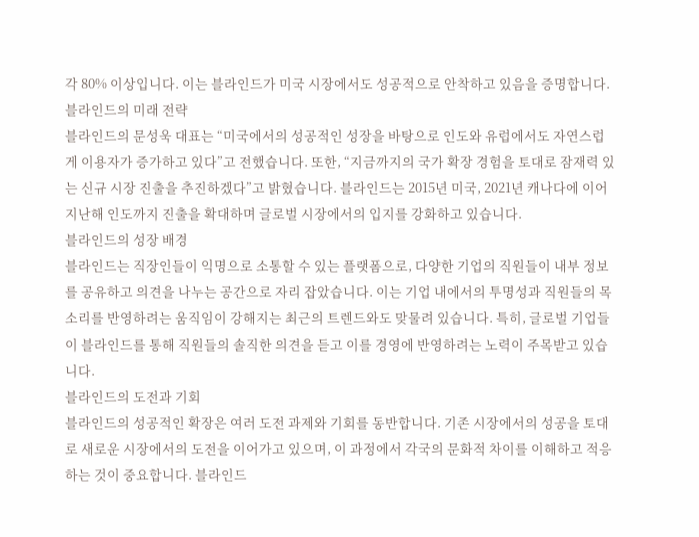각 80% 이상입니다. 이는 블라인드가 미국 시장에서도 성공적으로 안착하고 있음을 증명합니다.
블라인드의 미래 전략
블라인드의 문성욱 대표는 “미국에서의 성공적인 성장을 바탕으로 인도와 유럽에서도 자연스럽게 이용자가 증가하고 있다”고 전했습니다. 또한, “지금까지의 국가 확장 경험을 토대로 잠재력 있는 신규 시장 진출을 추진하겠다”고 밝혔습니다. 블라인드는 2015년 미국, 2021년 캐나다에 이어 지난해 인도까지 진출을 확대하며 글로벌 시장에서의 입지를 강화하고 있습니다.
블라인드의 성장 배경
블라인드는 직장인들이 익명으로 소통할 수 있는 플랫폼으로, 다양한 기업의 직원들이 내부 정보를 공유하고 의견을 나누는 공간으로 자리 잡았습니다. 이는 기업 내에서의 투명성과 직원들의 목소리를 반영하려는 움직임이 강해지는 최근의 트렌드와도 맞물려 있습니다. 특히, 글로벌 기업들이 블라인드를 통해 직원들의 솔직한 의견을 듣고 이를 경영에 반영하려는 노력이 주목받고 있습니다.
블라인드의 도전과 기회
블라인드의 성공적인 확장은 여러 도전 과제와 기회를 동반합니다. 기존 시장에서의 성공을 토대로 새로운 시장에서의 도전을 이어가고 있으며, 이 과정에서 각국의 문화적 차이를 이해하고 적응하는 것이 중요합니다. 블라인드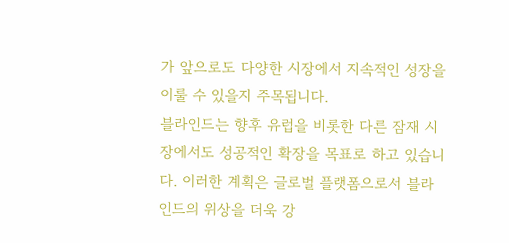가 앞으로도 다양한 시장에서 지속적인 성장을 이룰 수 있을지 주목됩니다.
블라인드는 향후 유럽을 비롯한 다른 잠재 시장에서도 성공적인 확장을 목표로 하고 있습니다. 이러한 계획은 글로벌 플랫폼으로서 블라인드의 위상을 더욱 강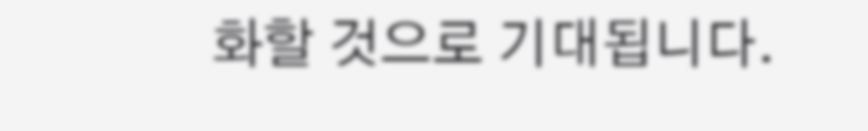화할 것으로 기대됩니다.